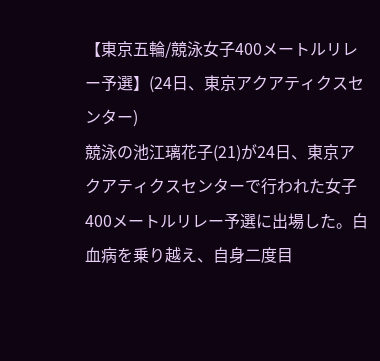【東京五輪/競泳女子400メートルリレー予選】(24日、東京アクアティクスセンター)
競泳の池江璃花子(21)が24日、東京アクアティクスセンターで行われた女子400メートルリレー予選に出場した。白血病を乗り越え、自身二度目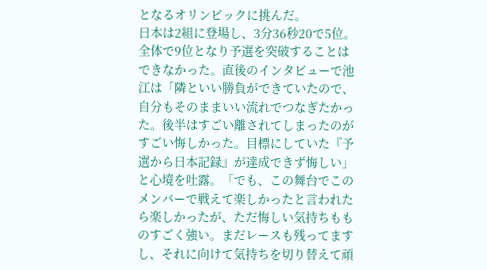となるオリンピックに挑んだ。
日本は2組に登場し、3分36秒20で5位。全体で9位となり予選を突破することはできなかった。直後のインタビューで池江は「隣といい勝負ができていたので、自分もそのままいい流れでつなぎたかった。後半はすごい離されてしまったのがすごい悔しかった。目標にしていた『予選から日本記録』が達成できず悔しい」と心境を吐露。「でも、この舞台でこのメンバーで戦えて楽しかったと言われたら楽しかったが、ただ悔しい気持ちもものすごく強い。まだレースも残ってますし、それに向けて気持ちを切り替えて頑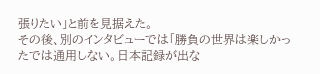張りたい」と前を見据えた。
その後、別のインタビューでは「勝負の世界は楽しかったでは通用しない。日本記録が出な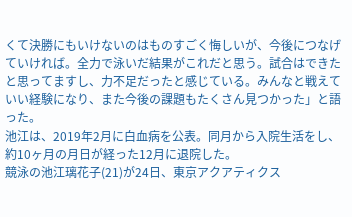くて決勝にもいけないのはものすごく悔しいが、今後につなげていければ。全力で泳いだ結果がこれだと思う。試合はできたと思ってますし、力不足だったと感じている。みんなと戦えていい経験になり、また今後の課題もたくさん見つかった」と語った。
池江は、2019年2月に白血病を公表。同月から入院生活をし、約10ヶ月の月日が経った12月に退院した。
競泳の池江璃花子(21)が24日、東京アクアティクス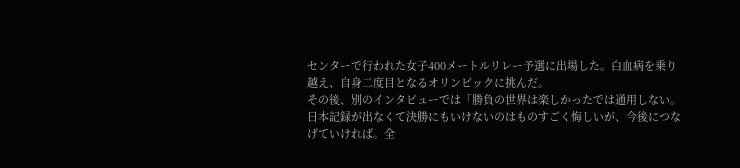センターで行われた女子400メートルリレー予選に出場した。白血病を乗り越え、自身二度目となるオリンピックに挑んだ。
その後、別のインタビューでは「勝負の世界は楽しかったでは通用しない。日本記録が出なくて決勝にもいけないのはものすごく悔しいが、今後につなげていければ。全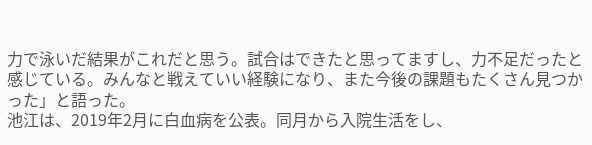力で泳いだ結果がこれだと思う。試合はできたと思ってますし、力不足だったと感じている。みんなと戦えていい経験になり、また今後の課題もたくさん見つかった」と語った。
池江は、2019年2月に白血病を公表。同月から入院生活をし、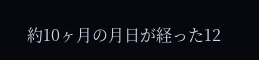約10ヶ月の月日が経った12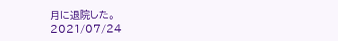月に退院した。
2021/07/24